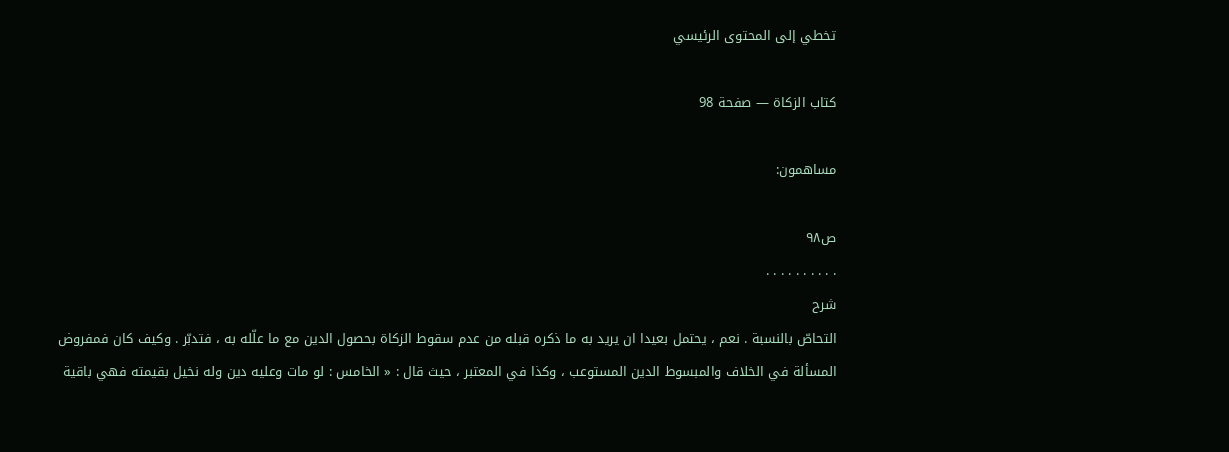تخطي إلى المحتوى الرئيسي

كتاب الزكاة — صفحة 98

مساهمون:

ص٩٨
. . . . . . . . . .
شرح
التحاصّ بالنسبة . نعم ، يحتمل بعيدا ان يريد به ما ذكره قبله من عدم سقوط الزكاة بحصول الدين مع ما علّله به ، فتدبّر . وكيف كان فمفروض المسألة في الخلاف والمبسوط الدين المستوعب ، وكذا في المعتبر ، حيث قال : « الخامس : لو مات وعليه دين وله نخيل بقيمته فهي باقية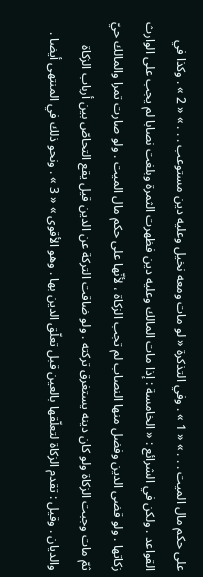على حكم مال الميت . . . » « 1 » . وفي التذكرة « لو مات ومعه نخيل وعليه دين مستوعب . . . » « 2 » . وكذا في القواعد . ولكن في الشرائع : « الخامسة : إذا مات المالك وعليه دين فظهرت الثمرة وبلغت نصابا لم يجب على الوارث زكاتها . ولو قضى الدين وفضل منها النصاب لم تجب الزكاة ، لأنّها على حكم مال الميت . ولو صارت تمرا والمالك حيّ ثمّ مات وجبت الزكاة ولو كان دينه يستغرق تركته . ولو ضاقت التركة عن الدين قيل يقع التحاصّ بين أرباب الزكاة والديان . وقيل : تقدم الزكاة لتعلّقها بالعين قبل تعلّق الدين بها . وهو الأقوى » « 3 » . ونحو ذلك في المنتهى أيضا .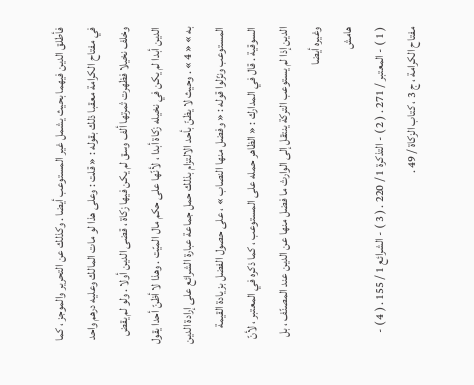فأطلق الدين فيهما بحيث يشمل غير المستوعب أيضا . وكذلك عن التحرير والموجز ، كما في مفتاح الكرامة معقبا ذلك بقوله : « قلت : وعلى هذا لو مات المالك وعليه درهم واحد وخلف نخيلا فظهرت ثمرتها ألف وسق لم يكن فيها زكاة ، قضى الدين أولا . ولو لم يقض الدين أبدا لم يكن في نخيله زكاة أبدا ، لأنّها على حكم مال الميّت . وهذا لا أظنّ أحدا يقول به » « 4 » . وحيث لا يظنّ بأحد الالتزام بذلك حمل جماعة عبارة الشرائع على إرادة الدين المستوعب ونزّلوا قوله : « وفضل منها النصاب » ، على حصول الفضل بزيادة القيمة السوقية . قال في المدارك : « الظاهر حمله على المستوعب ، كما ذكره في المعتبر ، لأنّ الدين إذا لم يستوعب التركة ينتقل إلى الوارث ما فضل منها عن الدين عند المصنّف ، بل وغيره أيضا
هامش
( 1 ) - المعتبر / 271 . ( 2 ) - التذكرة 1 / 220 . ( 3 ) - الشرائع 1 / 155 . ( 4 ) - مفتاح الكرامة ، ج 3 ، كتاب الزكاة / 49 .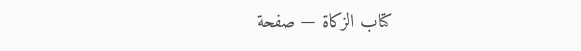كتاب الزكاة — صفحة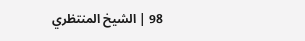98 | الشيخ المنتظري